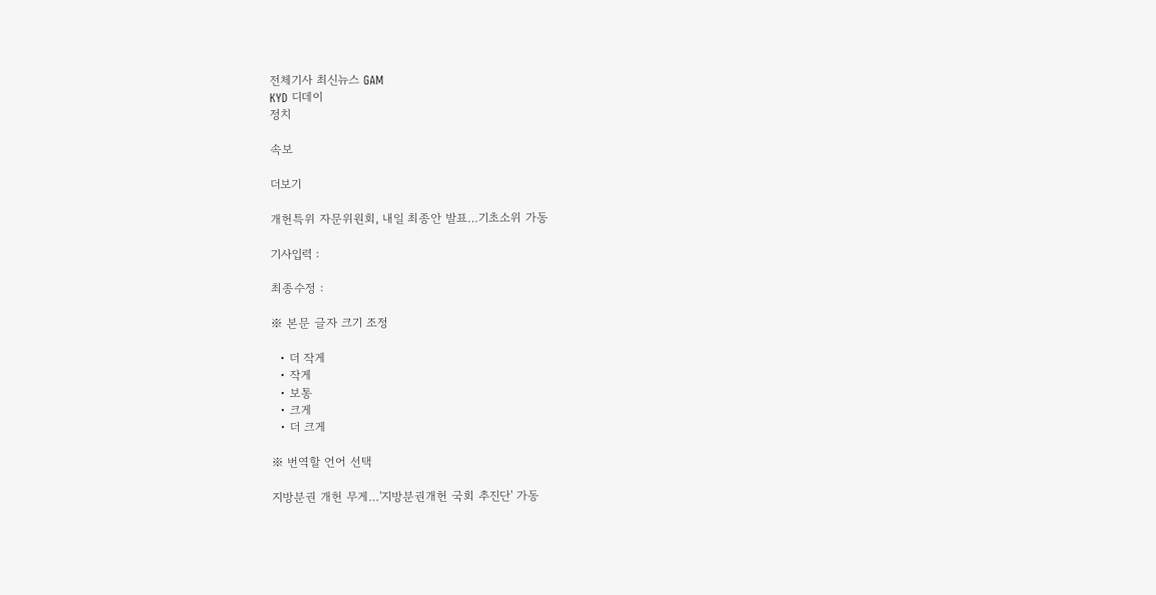전체기사 최신뉴스 GAM
KYD 디데이
정치

속보

더보기

개헌특위 자문위원회, 내일 최종안 발표…기초소위 가동

기사입력 :

최종수정 :

※ 본문 글자 크기 조정

  • 더 작게
  • 작게
  • 보통
  • 크게
  • 더 크게

※ 번역할 언어 선택

지방분권 개헌 무게…'지방분권개헌 국회 추진단' 가동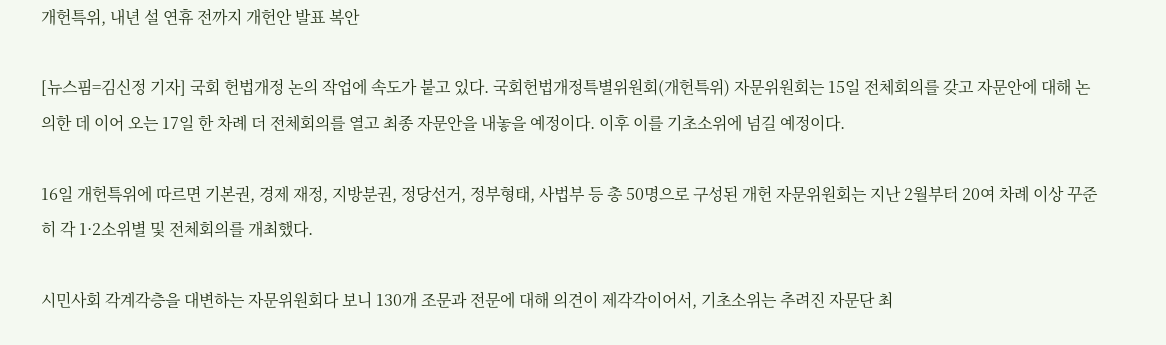개헌특위, 내년 설 연휴 전까지 개헌안 발표 복안

[뉴스핌=김신정 기자] 국회 헌법개정 논의 작업에 속도가 붙고 있다. 국회헌법개정특별위원회(개헌특위) 자문위원회는 15일 전체회의를 갖고 자문안에 대해 논의한 데 이어 오는 17일 한 차례 더 전체회의를 열고 최종 자문안을 내놓을 예정이다. 이후 이를 기초소위에 넘길 예정이다.

16일 개헌특위에 따르면 기본권, 경제 재정, 지방분권, 정당선거, 정부형태, 사법부 등 총 50명으로 구성된 개헌 자문위원회는 지난 2월부터 20여 차례 이상 꾸준히 각 1·2소위별 및 전체회의를 개최했다.

시민사회 각계각층을 대변하는 자문위원회다 보니 130개 조문과 전문에 대해 의견이 제각각이어서, 기초소위는 추려진 자문단 최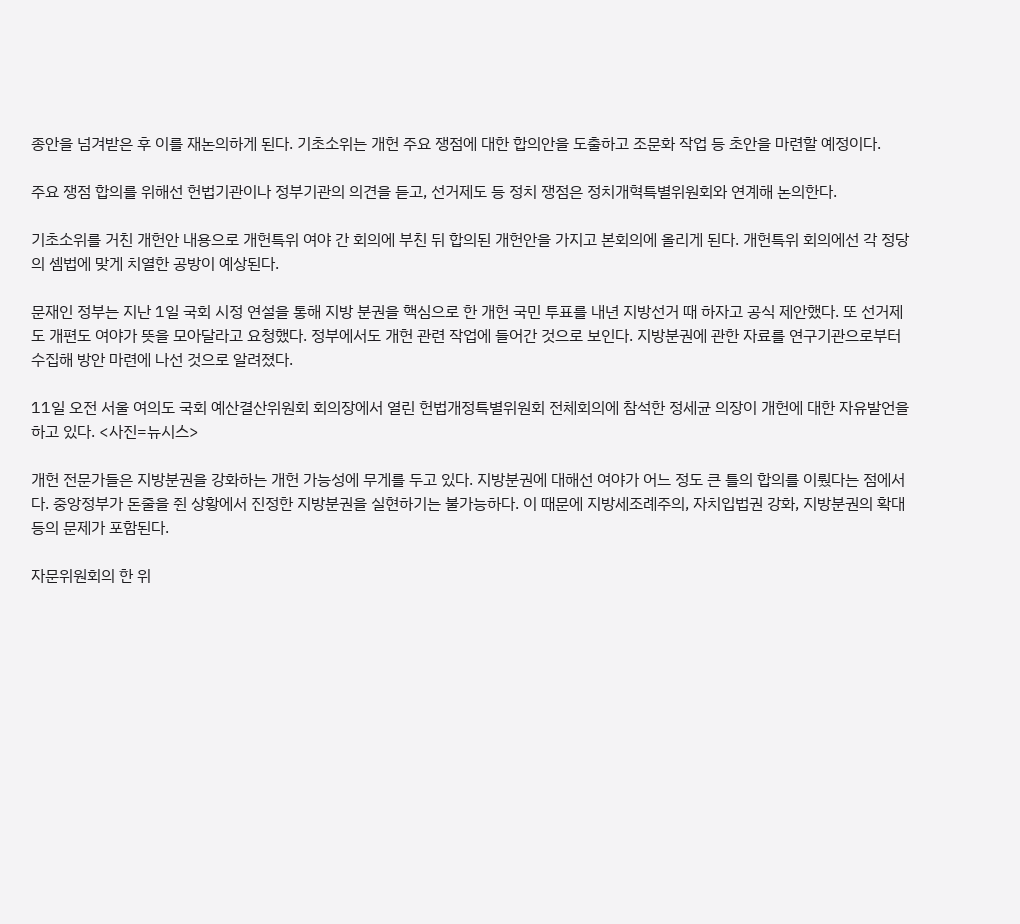종안을 넘겨받은 후 이를 재논의하게 된다. 기초소위는 개헌 주요 쟁점에 대한 합의안을 도출하고 조문화 작업 등 초안을 마련할 예정이다.

주요 쟁점 합의를 위해선 헌법기관이나 정부기관의 의견을 듣고, 선거제도 등 정치 쟁점은 정치개혁특별위원회와 연계해 논의한다.

기초소위를 거친 개헌안 내용으로 개헌특위 여야 간 회의에 부친 뒤 합의된 개헌안을 가지고 본회의에 올리게 된다. 개헌특위 회의에선 각 정당의 셈법에 맞게 치열한 공방이 예상된다.

문재인 정부는 지난 1일 국회 시정 연설을 통해 지방 분권을 핵심으로 한 개헌 국민 투표를 내년 지방선거 때 하자고 공식 제안했다. 또 선거제도 개편도 여야가 뜻을 모아달라고 요청했다. 정부에서도 개헌 관련 작업에 들어간 것으로 보인다. 지방분권에 관한 자료를 연구기관으로부터 수집해 방안 마련에 나선 것으로 알려졌다.

11일 오전 서울 여의도 국회 예산결산위원회 회의장에서 열린 헌법개정특별위원회 전체회의에 참석한 정세균 의장이 개헌에 대한 자유발언을 하고 있다. <사진=뉴시스>

개헌 전문가들은 지방분권을 강화하는 개헌 가능성에 무게를 두고 있다. 지방분권에 대해선 여야가 어느 정도 큰 틀의 합의를 이뤘다는 점에서다. 중앙정부가 돈줄을 쥔 상황에서 진정한 지방분권을 실현하기는 불가능하다. 이 때문에 지방세조례주의, 자치입법권 강화, 지방분권의 확대 등의 문제가 포함된다.

자문위원회의 한 위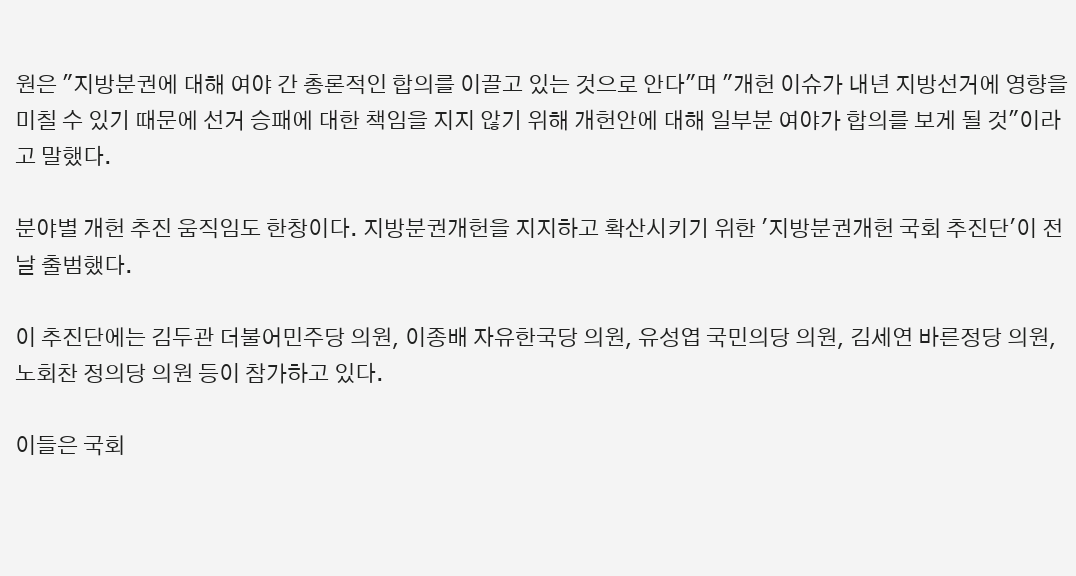원은 "지방분권에 대해 여야 간 총론적인 합의를 이끌고 있는 것으로 안다"며 "개헌 이슈가 내년 지방선거에 영향을 미칠 수 있기 때문에 선거 승패에 대한 책임을 지지 않기 위해 개헌안에 대해 일부분 여야가 합의를 보게 될 것"이라고 말했다.

분야별 개헌 추진 움직임도 한창이다. 지방분권개헌을 지지하고 확산시키기 위한 '지방분권개헌 국회 추진단'이 전날 출범했다.

이 추진단에는 김두관 더불어민주당 의원, 이종배 자유한국당 의원, 유성엽 국민의당 의원, 김세연 바른정당 의원, 노회찬 정의당 의원 등이 참가하고 있다.

이들은 국회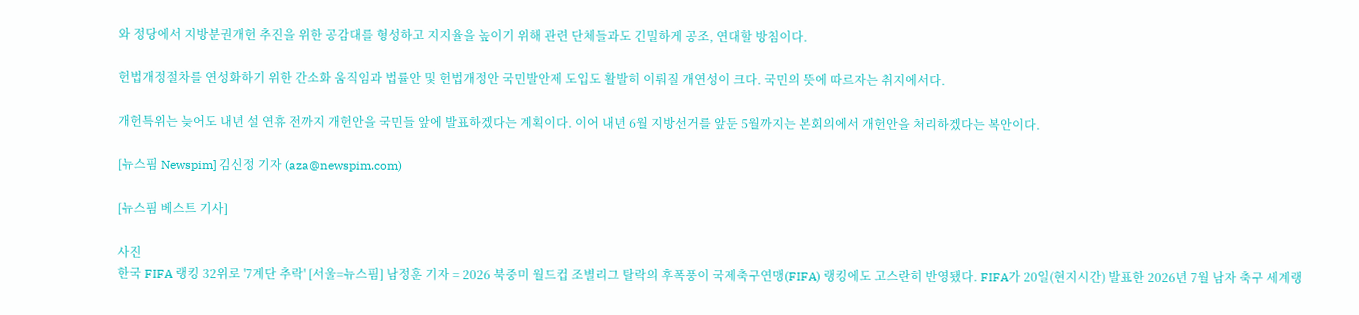와 정당에서 지방분권개헌 추진을 위한 공감대를 형성하고 지지율을 높이기 위해 관련 단체들과도 긴밀하게 공조, 연대할 방침이다.

헌법개정절차를 연성화하기 위한 간소화 움직임과 법률안 및 헌법개정안 국민발안제 도입도 활발히 이뤄질 개연성이 크다. 국민의 뜻에 따르자는 취지에서다.

개헌특위는 늦어도 내년 설 연휴 전까지 개헌안을 국민들 앞에 발표하겠다는 계획이다. 이어 내년 6월 지방선거를 앞둔 5월까지는 본회의에서 개헌안을 처리하겠다는 복안이다.

[뉴스핌 Newspim] 김신정 기자 (aza@newspim.com)

[뉴스핌 베스트 기사]

사진
한국 FIFA 랭킹 32위로 '7계단 추락' [서울=뉴스핌] 남정훈 기자 = 2026 북중미 월드컵 조별리그 탈락의 후폭풍이 국제축구연맹(FIFA) 랭킹에도 고스란히 반영됐다. FIFA가 20일(현지시간) 발표한 2026년 7월 남자 축구 세계랭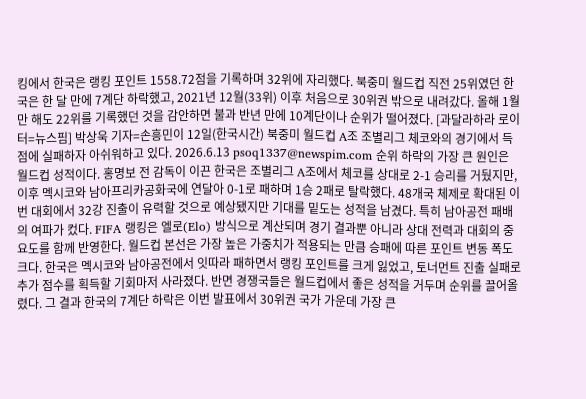킹에서 한국은 랭킹 포인트 1558.72점을 기록하며 32위에 자리했다. 북중미 월드컵 직전 25위였던 한국은 한 달 만에 7계단 하락했고, 2021년 12월(33위) 이후 처음으로 30위권 밖으로 내려갔다. 올해 1월만 해도 22위를 기록했던 것을 감안하면 불과 반년 만에 10계단이나 순위가 떨어졌다. [과달라하라 로이터=뉴스핌] 박상욱 기자=손흥민이 12일(한국시간) 북중미 월드컵 A조 조별리그 체코와의 경기에서 득점에 실패하자 아쉬워하고 있다. 2026.6.13 psoq1337@newspim.com 순위 하락의 가장 큰 원인은 월드컵 성적이다. 홍명보 전 감독이 이끈 한국은 조별리그 A조에서 체코를 상대로 2-1 승리를 거뒀지만, 이후 멕시코와 남아프리카공화국에 연달아 0-1로 패하며 1승 2패로 탈락했다. 48개국 체제로 확대된 이번 대회에서 32강 진출이 유력할 것으로 예상됐지만 기대를 밑도는 성적을 남겼다. 특히 남아공전 패배의 여파가 컸다. FIFA 랭킹은 엘로(Elo) 방식으로 계산되며 경기 결과뿐 아니라 상대 전력과 대회의 중요도를 함께 반영한다. 월드컵 본선은 가장 높은 가중치가 적용되는 만큼 승패에 따른 포인트 변동 폭도 크다. 한국은 멕시코와 남아공전에서 잇따라 패하면서 랭킹 포인트를 크게 잃었고, 토너먼트 진출 실패로 추가 점수를 획득할 기회마저 사라졌다. 반면 경쟁국들은 월드컵에서 좋은 성적을 거두며 순위를 끌어올렸다. 그 결과 한국의 7계단 하락은 이번 발표에서 30위권 국가 가운데 가장 큰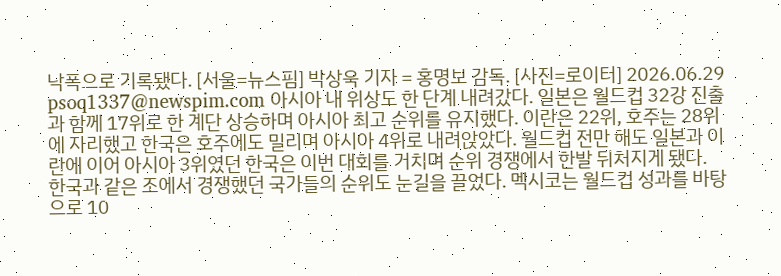낙폭으로 기록됐다. [서울=뉴스핌] 박상욱 기자 = 홍명보 감독. [사진=로이터] 2026.06.29 psoq1337@newspim.com 아시아 내 위상도 한 단계 내려갔다. 일본은 월드컵 32강 진출과 함께 17위로 한 계단 상승하며 아시아 최고 순위를 유지했다. 이란은 22위, 호주는 28위에 자리했고 한국은 호주에도 밀리며 아시아 4위로 내려앉았다. 월드컵 전만 해도 일본과 이란에 이어 아시아 3위였던 한국은 이번 대회를 거치며 순위 경쟁에서 한발 뒤처지게 됐다. 한국과 같은 조에서 경쟁했던 국가들의 순위도 눈길을 끌었다. 멕시코는 월드컵 성과를 바탕으로 10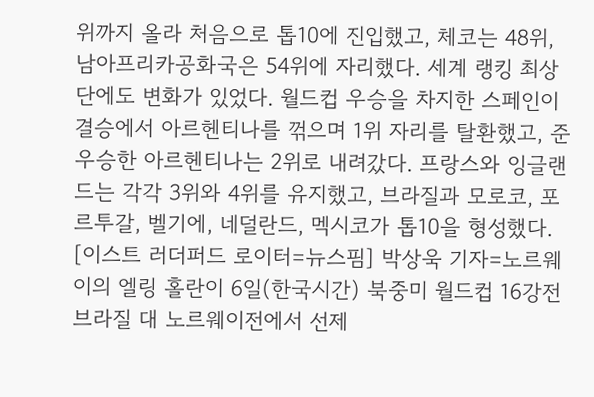위까지 올라 처음으로 톱10에 진입했고, 체코는 48위, 남아프리카공화국은 54위에 자리했다. 세계 랭킹 최상단에도 변화가 있었다. 월드컵 우승을 차지한 스페인이 결승에서 아르헨티나를 꺾으며 1위 자리를 탈환했고, 준우승한 아르헨티나는 2위로 내려갔다. 프랑스와 잉글랜드는 각각 3위와 4위를 유지했고, 브라질과 모로코, 포르투갈, 벨기에, 네덜란드, 멕시코가 톱10을 형성했다. [이스트 러더퍼드 로이터=뉴스핌] 박상욱 기자=노르웨이의 엘링 홀란이 6일(한국시간) 북중미 월드컵 16강전 브라질 대 노르웨이전에서 선제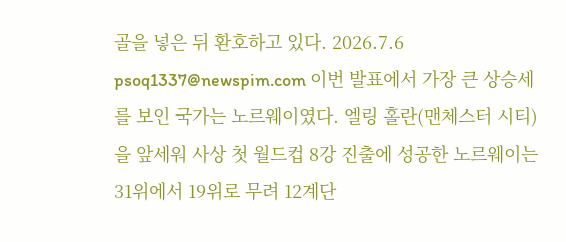골을 넣은 뒤 환호하고 있다. 2026.7.6 psoq1337@newspim.com 이번 발표에서 가장 큰 상승세를 보인 국가는 노르웨이였다. 엘링 홀란(맨체스터 시티)을 앞세워 사상 첫 월드컵 8강 진출에 성공한 노르웨이는 31위에서 19위로 무려 12계단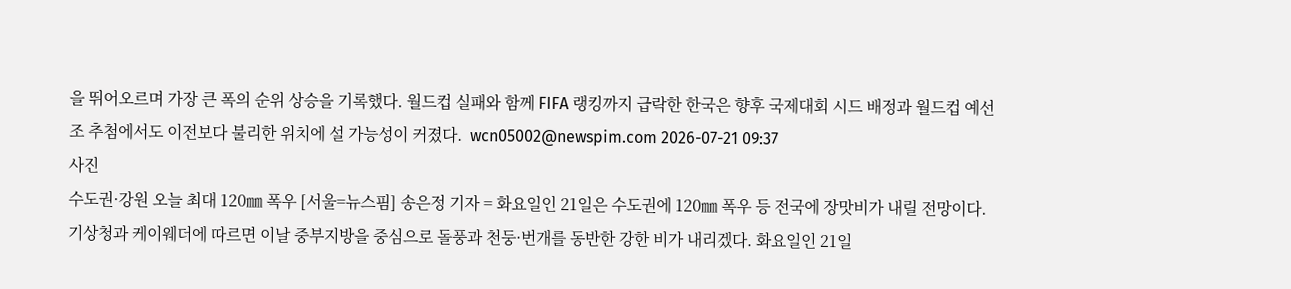을 뛰어오르며 가장 큰 폭의 순위 상승을 기록했다. 월드컵 실패와 함께 FIFA 랭킹까지 급락한 한국은 향후 국제대회 시드 배정과 월드컵 예선 조 추첨에서도 이전보다 불리한 위치에 설 가능성이 커졌다.  wcn05002@newspim.com 2026-07-21 09:37
사진
수도권·강원 오늘 최대 120㎜ 폭우 [서울=뉴스핌] 송은정 기자 = 화요일인 21일은 수도권에 120㎜ 폭우 등 전국에 장맛비가 내릴 전망이다. 기상청과 케이웨더에 따르면 이날 중부지방을 중심으로 돌풍과 천둥·번개를 동반한 강한 비가 내리겠다. 화요일인 21일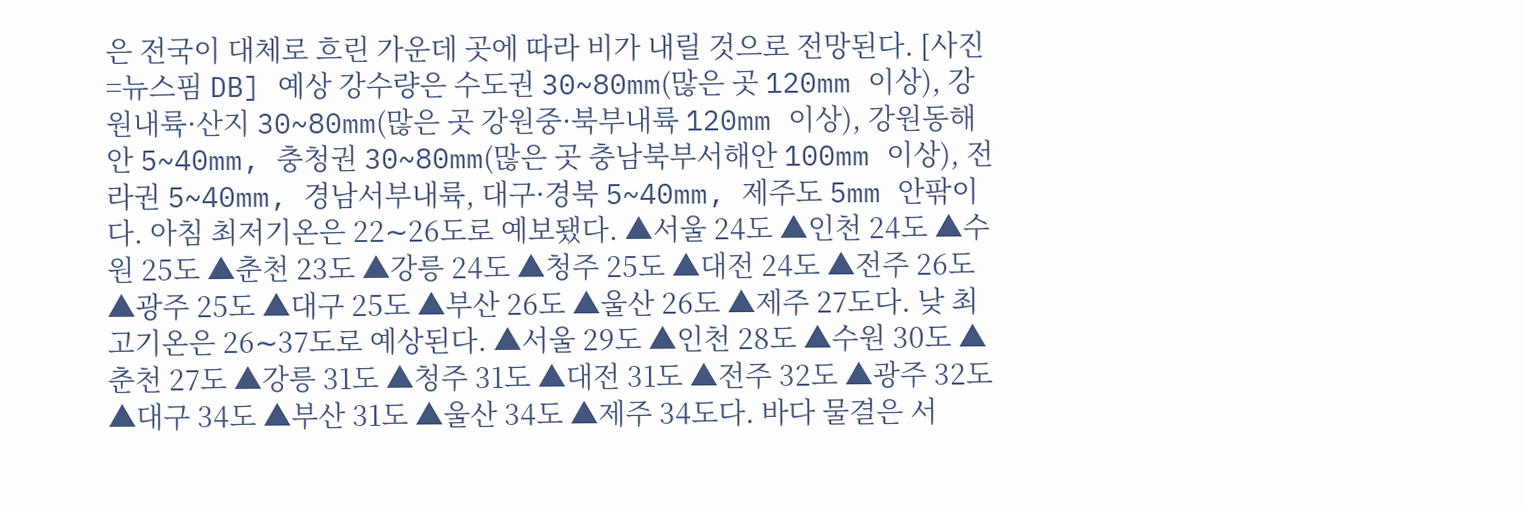은 전국이 대체로 흐린 가운데 곳에 따라 비가 내릴 것으로 전망된다. [사진=뉴스핌 DB] 예상 강수량은 수도권 30~80mm(많은 곳 120mm 이상), 강원내륙·산지 30~80mm(많은 곳 강원중·북부내륙 120mm 이상), 강원동해안 5~40mm, 충청권 30~80mm(많은 곳 충남북부서해안 100mm 이상), 전라권 5~40mm, 경남서부내륙, 대구·경북 5~40mm, 제주도 5mm 안팎이다. 아침 최저기온은 22∼26도로 예보됐다. ▲서울 24도 ▲인천 24도 ▲수원 25도 ▲춘천 23도 ▲강릉 24도 ▲청주 25도 ▲대전 24도 ▲전주 26도 ▲광주 25도 ▲대구 25도 ▲부산 26도 ▲울산 26도 ▲제주 27도다. 낮 최고기온은 26∼37도로 예상된다. ▲서울 29도 ▲인천 28도 ▲수원 30도 ▲춘천 27도 ▲강릉 31도 ▲청주 31도 ▲대전 31도 ▲전주 32도 ▲광주 32도 ▲대구 34도 ▲부산 31도 ▲울산 34도 ▲제주 34도다. 바다 물결은 서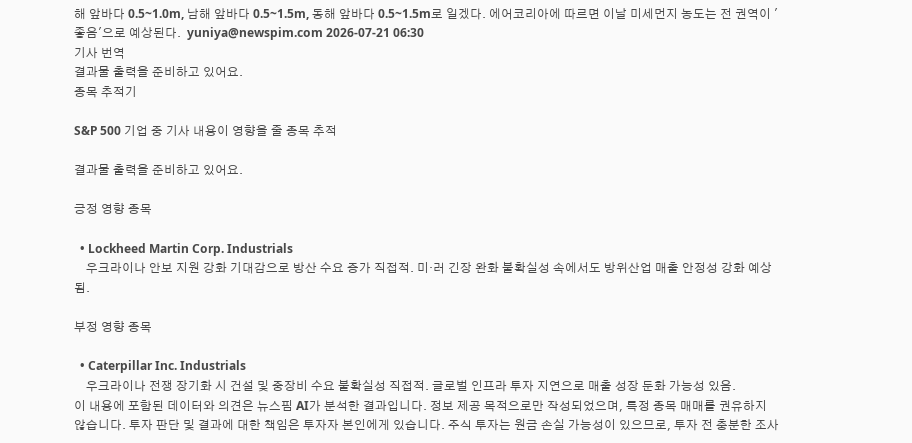해 앞바다 0.5~1.0m, 남해 앞바다 0.5~1.5m, 동해 앞바다 0.5~1.5m로 일겠다. 에어코리아에 따르면 이날 미세먼지 농도는 전 권역이 '좋음'으로 예상된다.  yuniya@newspim.com 2026-07-21 06:30
기사 번역
결과물 출력을 준비하고 있어요.
종목 추적기

S&P 500 기업 중 기사 내용이 영향을 줄 종목 추적

결과물 출력을 준비하고 있어요.

긍정 영향 종목

  • Lockheed Martin Corp. Industrials
    우크라이나 안보 지원 강화 기대감으로 방산 수요 증가 직접적. 미·러 긴장 완화 불확실성 속에서도 방위산업 매출 안정성 강화 예상됨.

부정 영향 종목

  • Caterpillar Inc. Industrials
    우크라이나 전쟁 장기화 시 건설 및 중장비 수요 불확실성 직접적. 글로벌 인프라 투자 지연으로 매출 성장 둔화 가능성 있음.
이 내용에 포함된 데이터와 의견은 뉴스핌 AI가 분석한 결과입니다. 정보 제공 목적으로만 작성되었으며, 특정 종목 매매를 권유하지 않습니다. 투자 판단 및 결과에 대한 책임은 투자자 본인에게 있습니다. 주식 투자는 원금 손실 가능성이 있으므로, 투자 전 충분한 조사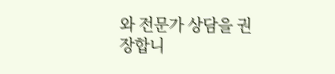와 전문가 상담을 권장합니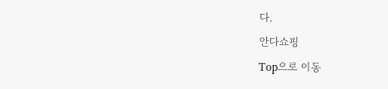다.
안다쇼핑
Top으로 이동